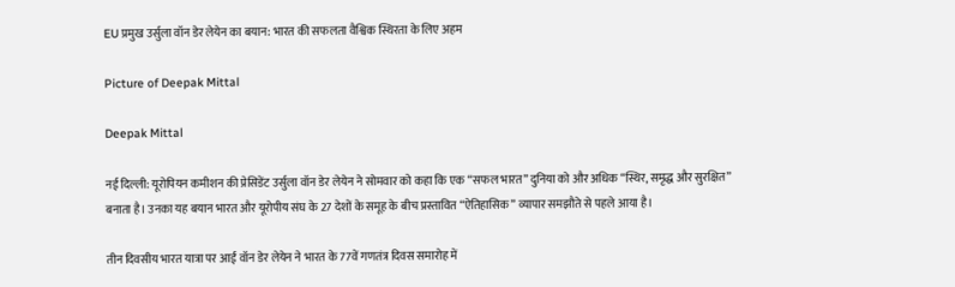EU प्रमुख उर्सुला वॉन डेर लेयेन का बयान: भारत की सफलता वैश्विक स्थिरता के लिए अहम

Picture of Deepak Mittal

Deepak Mittal

नई दिल्ली: यूरोपियन कमीशन की प्रेसिडेंट उर्सुला वॉन डेर लेयेन ने सोमवार को कहा कि एक “सफल भारत” दुनिया को और अधिक “स्थिर, समृद्ध और सुरक्षित” बनाता है। उनका यह बयान भारत और यूरोपीय संघ के 27 देशों के समूह के बीच प्रस्तावित “ऐतिहासिक” व्यापार समझौते से पहले आया है।

तीन दिवसीय भारत यात्रा पर आईं वॉन डेर लेयेन ने भारत के 77वें गणतंत्र दिवस समारोह में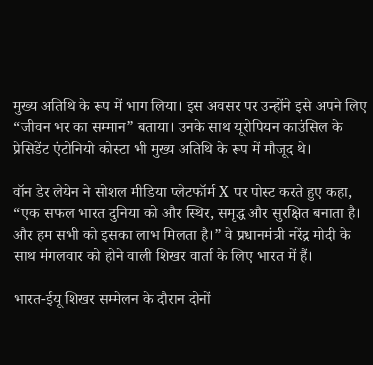मुख्य अतिथि के रूप में भाग लिया। इस अवसर पर उन्होंने इसे अपने लिए “जीवन भर का सम्मान” बताया। उनके साथ यूरोपियन काउंसिल के प्रेसिडेंट एंटोनियो कोस्टा भी मुख्य अतिथि के रूप में मौजूद थे।

वॉन डेर लेयेन ने सोशल मीडिया प्लेटफॉर्म X पर पोस्ट करते हुए कहा, “एक सफल भारत दुनिया को और स्थिर, समृद्ध और सुरक्षित बनाता है। और हम सभी को इसका लाभ मिलता है।” वे प्रधानमंत्री नरेंद्र मोदी के साथ मंगलवार को होने वाली शिखर वार्ता के लिए भारत में हैं।

भारत-ईयू शिखर सम्मेलन के दौरान दोनों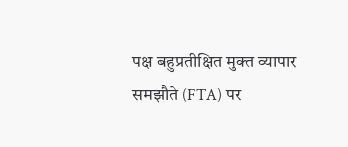पक्ष बहुप्रतीक्षित मुक्त व्यापार समझौते (FTA) पर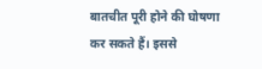बातचीत पूरी होने की घोषणा कर सकते हैं। इससे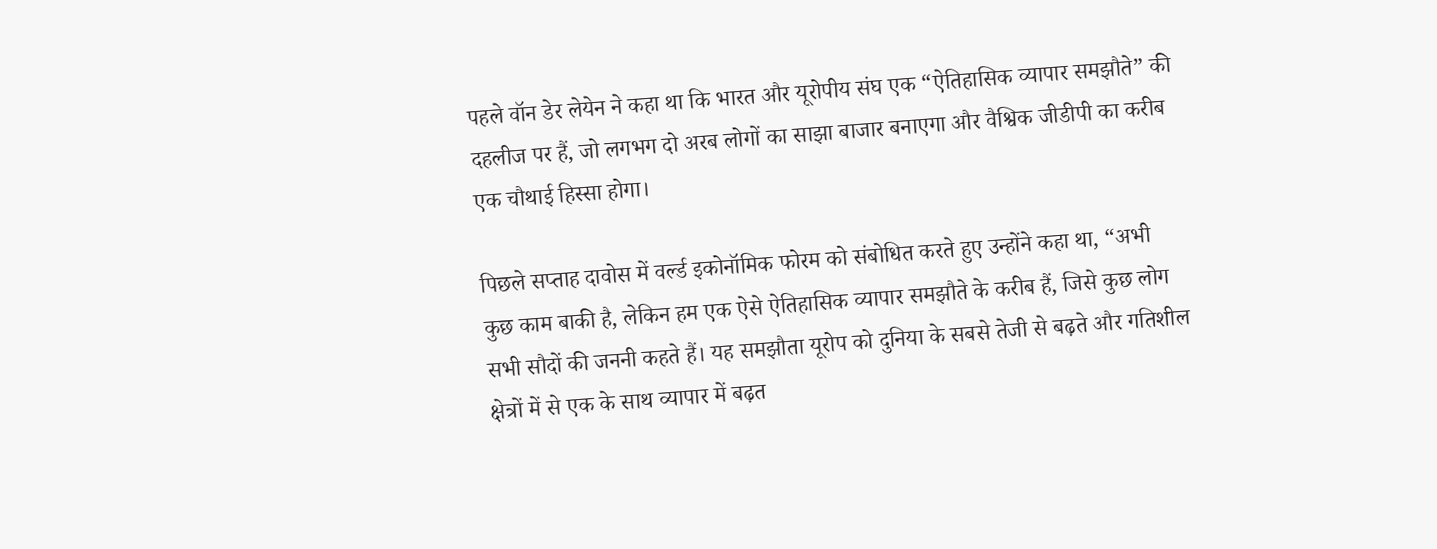पहले वॉन डेर लेयेन ने कहा था कि भारत और यूरोपीय संघ एक “ऐतिहासिक व्यापार समझौते” की दहलीज पर हैं, जो लगभग दो अरब लोगों का साझा बाजार बनाएगा और वैश्विक जीडीपी का करीब एक चौथाई हिस्सा होगा।

पिछले सप्ताह दावोस में वर्ल्ड इकोनॉमिक फोरम को संबोधित करते हुए उन्होंने कहा था, “अभी कुछ काम बाकी है, लेकिन हम एक ऐसे ऐतिहासिक व्यापार समझौते के करीब हैं, जिसे कुछ लोग सभी सौदों की जननी कहते हैं। यह समझौता यूरोप को दुनिया के सबसे तेजी से बढ़ते और गतिशील क्षेत्रों में से एक के साथ व्यापार में बढ़त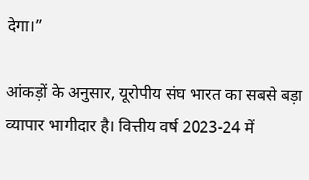देगा।”

आंकड़ों के अनुसार, यूरोपीय संघ भारत का सबसे बड़ा व्यापार भागीदार है। वित्तीय वर्ष 2023-24 में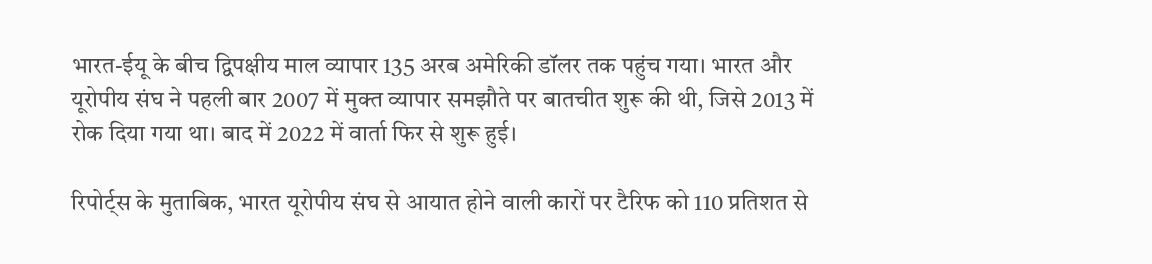भारत-ईयू के बीच द्विपक्षीय माल व्यापार 135 अरब अमेरिकी डॉलर तक पहुंच गया। भारत और यूरोपीय संघ ने पहली बार 2007 में मुक्त व्यापार समझौते पर बातचीत शुरू की थी, जिसे 2013 में रोक दिया गया था। बाद में 2022 में वार्ता फिर से शुरू हुई।

रिपोर्ट्स के मुताबिक, भारत यूरोपीय संघ से आयात होने वाली कारों पर टैरिफ को 110 प्रतिशत से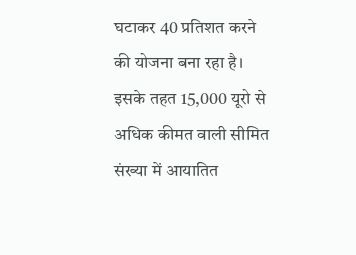घटाकर 40 प्रतिशत करने की योजना बना रहा है। इसके तहत 15,000 यूरो से अधिक कीमत वाली सीमित संख्या में आयातित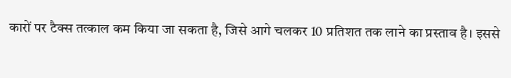कारों पर टैक्स तत्काल कम किया जा सकता है, जिसे आगे चलकर 10 प्रतिशत तक लाने का प्रस्ताव है। इससे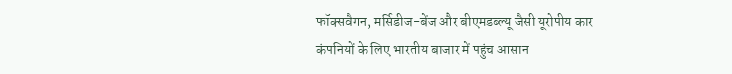फॉक्सवैगन, मर्सिडीज-बेंज और बीएमडब्ल्यू जैसी यूरोपीय कार कंपनियों के लिए भारतीय बाजार में पहुंच आसान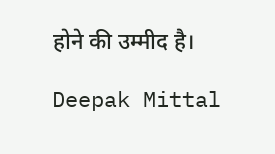होने की उम्मीद है।

Deepak Mittal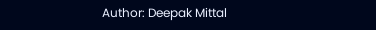Author: Deepak Mittal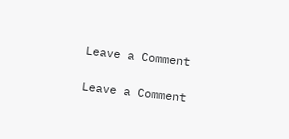Leave a Comment

Leave a Comment